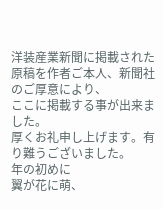洋装産業新聞に掲載された原稿を作者ご本人、新聞社のご厚意により、
ここに掲載する事が出来ました。
厚くお礼申し上げます。有り難うございました。
年の初めに
翼が花に萌、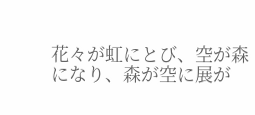花々が虹にとび、空が森になり、森が空に展が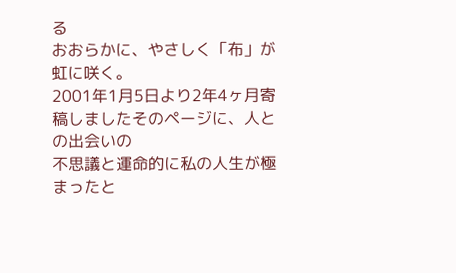る
おおらかに、やさしく「布」が虹に咲く。
2001年1月5日より2年4ヶ月寄稿しましたそのページに、人との出会いの
不思議と運命的に私の人生が極まったと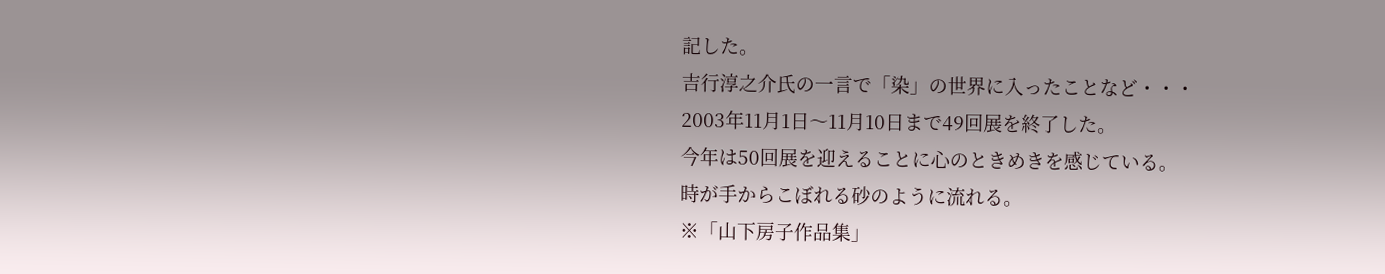記した。
吉行淳之介氏の一言で「染」の世界に入ったことなど・・・
2003年11月1日〜11月10日まで49回展を終了した。
今年は50回展を迎えることに心のときめきを感じている。
時が手からこぼれる砂のように流れる。
※「山下房子作品集」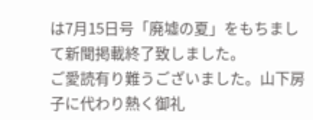は7月15日号「廃墟の夏」をもちまして新聞掲載終了致しました。
ご愛読有り難うございました。山下房子に代わり熱く御礼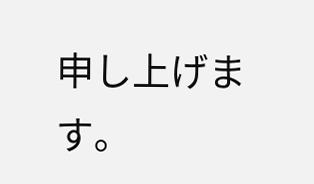申し上げます。